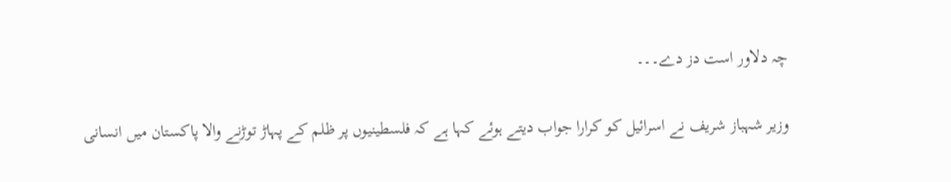چہ دلاور است دز دے۔۔۔

وزیر شہباز شریف نے اسرائیل کو کرارا جواب دیتے ہوئے کہا ہے کہ فلسطینیوں پر ظلم کے پہاڑ توڑنے والا پاکستان میں انسانی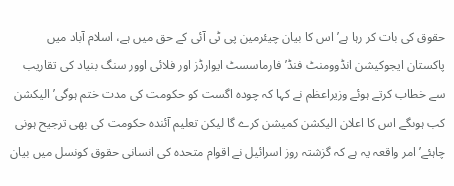حقوق کی بات کر رہا ہے’ اس کا بیان چیئرمین پی ٹی آئی کے حق میں ہے، اسلام آباد میں پاکستان ایجوکیشن انڈوومنٹ فنڈ’ فارماسسٹ ایوارڈز اور فلائی اوور سنگ بنیاد کی تقاریب سے خطاب کرتے ہوئے وزیراعظم نے کہا کہ چودہ اگست کو حکومت کی مدت ختم ہوگی’ الیکشن کب ہوںگے اس کا اعلان الیکشن کمیشن کرے گا لیکن تعلیم آئندہ حکومت کی بھی ترجیح ہونی چاہئے’ امر واقعہ یہ ہے کہ گزشتہ روز اسرائیل نے اقوام متحدہ کی انسانی حقوق کونسل میں بیان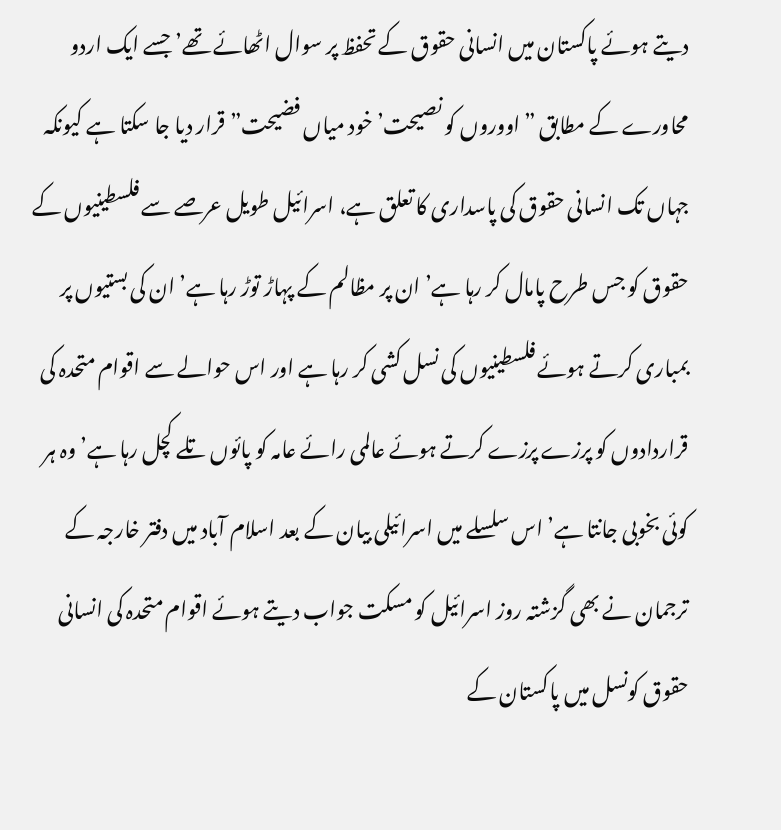دیتے ہوئے پاکستان میں انسانی حقوق کے تحفظ پر سوال اٹھائے تھے’ جسے ایک اردو محاورے کے مطابق ”اووروں کو نصیحت’ خود میاں فضیحت” قرار دیا جا سکتا ہے کیونکہ جہاں تک انسانی حقوق کی پاسداری کا تعلق ہے، اسرائیل طویل عرصے سے فلسطینیوں کے حقوق کو جس طرح پامال کر رہا ہے’ ان پر مظالم کے پہاڑ توڑ رہا ہے’ ان کی بستیوں پر بمباری کرتے ہوئے فلسطینیوں کی نسل کشی کر رہا ہے اور اس حوالے سے اقوام متحدہ کی قراردادوں کو پرزے پرزے کرتے ہوئے عالمی رائے عامہ کو پائوں تلے کچل رہا ہے’ وہ ہر کوئی بخوبی جانتا ہے’ اس سلسلے میں اسرائیلی بیان کے بعد اسلام آباد میں دفتر خارجہ کے ترجمان نے بھی گزشتہ روز اسرائیل کو مسکت جواب دیتے ہوئے اقوام متحدہ کی انسانی حقوق کونسل میں پاکستان کے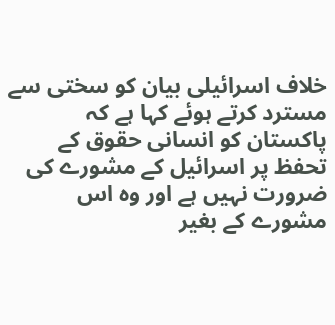خلاف اسرائیلی بیان کو سختی سے مسترد کرتے ہوئے کہا ہے کہ پاکستان کو انسانی حقوق کے تحفظ پر اسرائیل کے مشورے کی ضرورت نہیں ہے اور وہ اس مشورے کے بغیر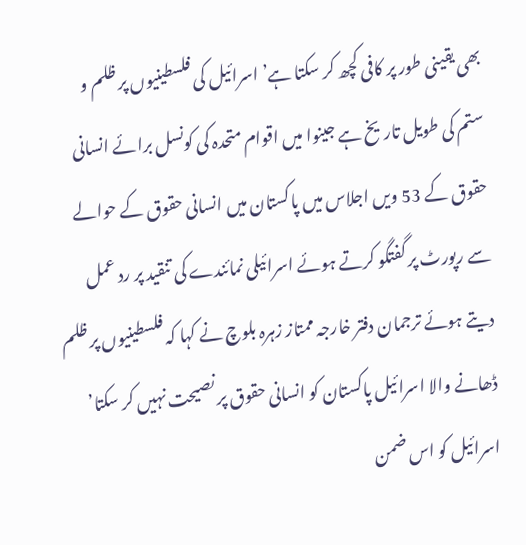بھی یقینی طور پر کافی کچھ کر سکتا ہے’ اسرائیل کی فلسطینیوں پر ظلم و ستم کی طویل تاریخ ہے جینوا میں اقوام متحدہ کی کونسل برائے انسانی حقوق کے 53 ویں اجلاس میں پاکستان میں انسانی حقوق کے حوالے سے رپورٹ پر گفتگو کرتے ہوئے اسرائیلی نمائندے کی تنقید پر رد عمل دیتے ہوئے ترجمان دفتر خارجہ ممتاز زہرہ بلوچ نے کہا کہ فلسطینیوں پر ظلم ڈھانے والا اسرائیل پاکستان کو انسانی حقوق پر نصیحت نہیں کر سکتا’ اسرائیل کو اس ضمن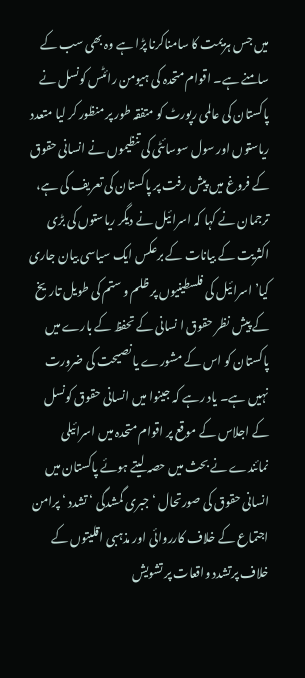میں جس ہزیمت کا سامناکرنا پڑا ہے وہ بھی سب کے سامنے ہے۔ اقوام متحدہ کی ہیومن رائٹس کونسل نے پاکستان کی عالمی رپورٹ کو متفقہ طور پر منظور کر لیا متعدد ریاستوں اور سول سوسائٹی کی تنظیموں نے انسانی حقوق کے فروغ میں پیش رفت پر پاکستان کی تعریف کی ہے، ترجمان نے کہا کہ اسرائیل نے دیگر ریاستوں کی بڑی اکثریت کے بیانات کے برعکس ایک سیاسی بیان جاری کیا’ اسرائیل کی فلسطینیوں پر ظلم و ستم کی طویل تاریخ کے پیش نظر حقوق ا نسانی کے تحفظ کے بارے میں پاکستان کو اس کے مشورے یا نصیحت کی ضرورت نہیں ہے۔ یاد رہے کہ جینوا میں انسانی حقوق کونسل کے اجلاس کے موقع پر اقوام متحدہ میں اسرائیلی نمائندے نے بحث میں حصہ لیتے ہوئے پاکستان میں انسانی حقوق کی صورتحال ‘ جبری گمشدگی ‘ تشدد ‘ پرامن اجتماع کے خلاف کارروائی اور مذہبی اقلیتوں کے خلاف پرتشدد واقعات پر تشویش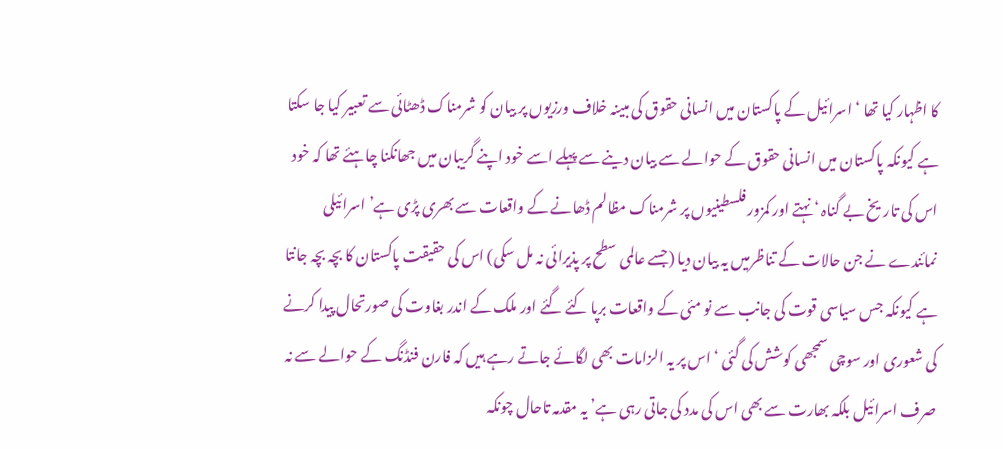کا اظہار کیا تھا ‘ اسرائیل کے پاکستان میں انسانی حقوق کی مبینہ خلاف ورزیوں پر بیان کو شرمناک ڈھٹائی سے تعبیر کیا جا سکتا ہے کیونکہ پاکستان میں انسانی حقوق کے حوالے سے بیان دینے سے پہلے اسے خود اپنے گریبان میں جھانکنا چاہئے تھا کہ خود اس کی تاریخ بے گناہ ‘ نہتے اور کمزور فلسطینیوں پر شرمناک مظالم ڈھانے کے واقعات سے بھری پڑی ہے’ اسرائیلی نمائندے نے جن حالات کے تناظرمیں یہ بیان دیا (جسے عالمی سطح پر پذیرائی نہ مل سکی) اس کی حقیقت پاکستان کا بچہ بچہ جانتا ہے کیونکہ جس سیاسی قوت کی جانب سے نو مئی کے واقعات برپا کئے گئے اور ملک کے اندر بغاوت کی صورتحال پیدا کرنے کی شعوری اور سوچی سمجھی کوشش کی گئی ‘ اس پر یہ الزامات بھی لگائے جاتے رہے ہیں کہ فارن فنڈنگ کے حوالے سے نہ صرف اسرائیل بلکہ بھارت سے بھی اس کی مدد کی جاتی رہی ہے’ یہ مقدمہ تاحال چونکہ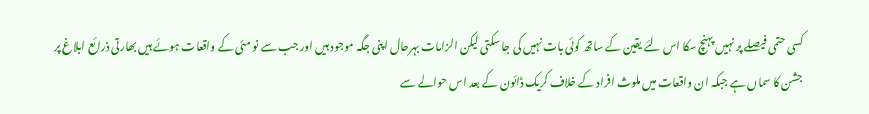کسی حتمی فیصلے پر نہیں پہنچ سکا اس لئے یقین کے ساتھ کوئی بات نہیں کی جا سکتی لیکن الزامات بہرحال اپنی جگہ موجود ہیں اور جب سے نو مئی کے واقعات ہوئے ہیں بھارتی ذرائع ابلاغ پر جشن کا سماں ہے جبکہ ان واقعات میں ملوث افراد کے خلاف کریک ڈائون کے بعد اس حوالے سے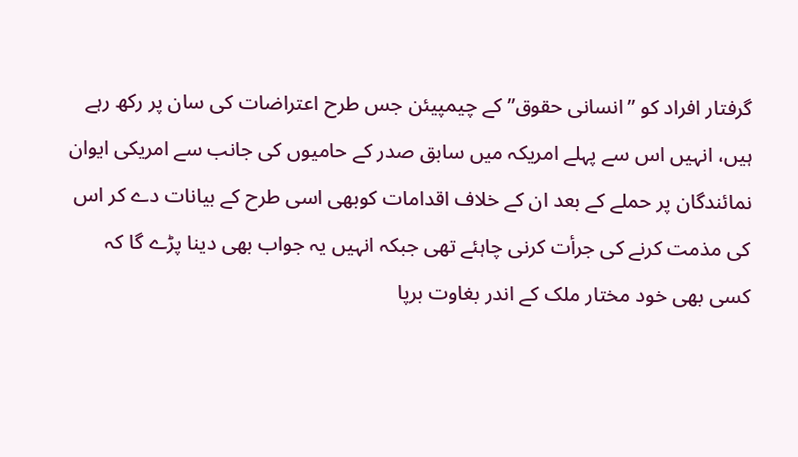گرفتار افراد کو ”انسانی حقوق” کے چیمپیئن جس طرح اعتراضات کی سان پر رکھ رہے ہیں، انہیں اس سے پہلے امریکہ میں سابق صدر کے حامیوں کی جانب سے امریکی ایوان نمائندگان پر حملے کے بعد ان کے خلاف اقدامات کوبھی اسی طرح کے بیانات دے کر اس کی مذمت کرنے کی جرأت کرنی چاہئے تھی جبکہ انہیں یہ جواب بھی دینا پڑے گا کہ کسی بھی خود مختار ملک کے اندر بغاوت برپا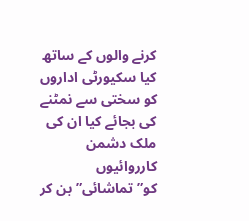کرنے والوں کے ساتھ کیا سکیورٹی اداروں کو سختی سے نمٹنے کی بجائے کیا ان کی ملک دشمن کارروائیوں کو”تماشائی” بن کر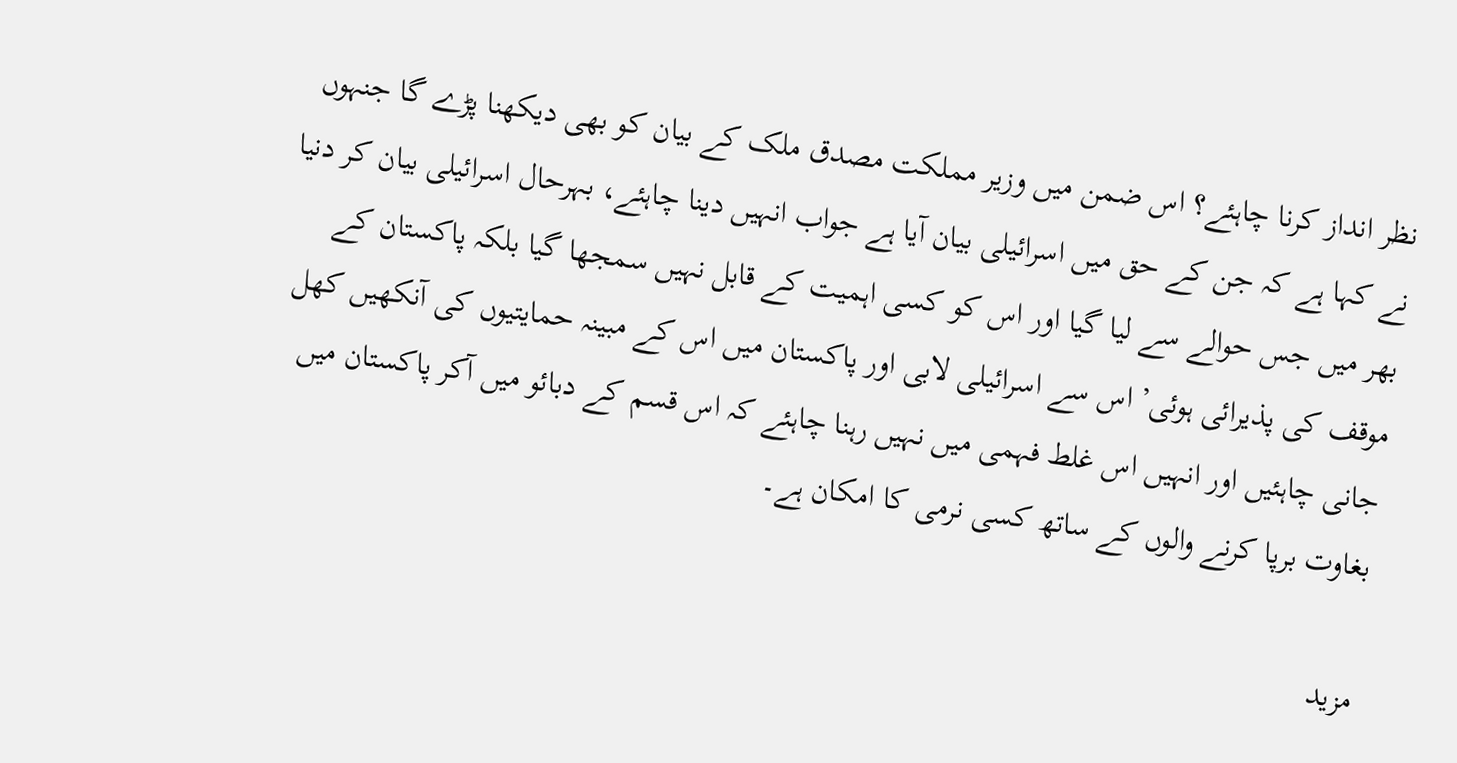نظر انداز کرنا چاہئے؟ اس ضمن میں وزیر مملکت مصدق ملک کے بیان کو بھی دیکھنا پڑے گا جنہوں نے کہا ہے کہ جن کے حق میں اسرائیلی بیان آیا ہے جواب انہیں دینا چاہئے، بہرحال اسرائیلی بیان کر دنیا بھر میں جس حوالے سے لیا گیا اور اس کو کسی اہمیت کے قابل نہیں سمجھا گیا بلکہ پاکستان کے موقف کی پذیرائی ہوئی’ اس سے اسرائیلی لابی اور پاکستان میں اس کے مبینہ حمایتیوں کی آنکھیں کھل جانی چاہئیں اور انہیں اس غلط فہمی میں نہیں رہنا چاہئے کہ اس قسم کے دبائو میں آکر پاکستان میں بغاوت برپا کرنے والوں کے ساتھ کسی نرمی کا امکان ہے۔

مزید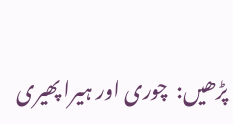پڑھیں:  چوری اور ہیرا پھیری